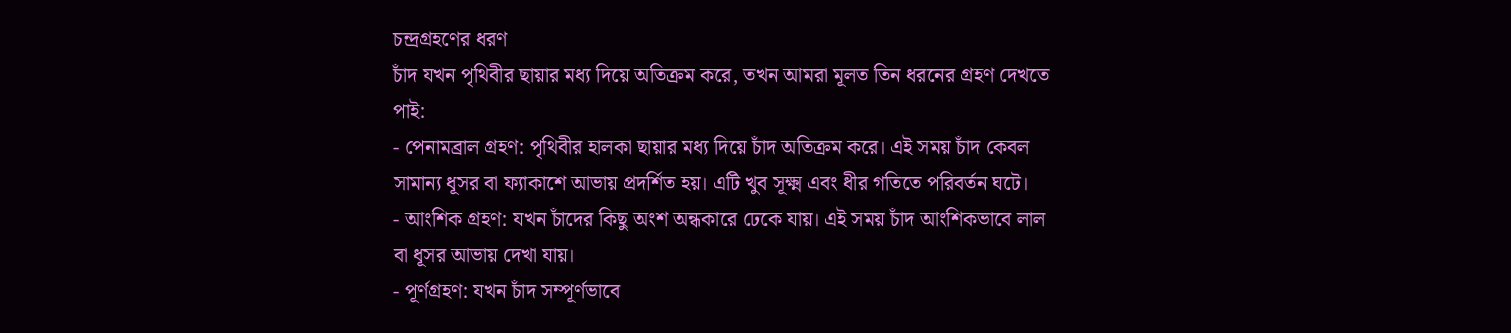চন্দ্রগ্রহণের ধরণ
চাঁদ যখন পৃথিবীর ছায়ার মধ্য দিয়ে অতিক্রম করে, তখন আমরা মূলত তিন ধরনের গ্রহণ দেখতে পাই:
- পেনামব্রাল গ্রহণ: পৃথিবীর হালকা ছায়ার মধ্য দিয়ে চাঁদ অতিক্রম করে। এই সময় চাঁদ কেবল সামান্য ধূসর বা ফ্যাকাশে আভায় প্রদর্শিত হয়। এটি খুব সূক্ষ্ম এবং ধীর গতিতে পরিবর্তন ঘটে।
- আংশিক গ্রহণ: যখন চাঁদের কিছু অংশ অন্ধকারে ঢেকে যায়। এই সময় চাঁদ আংশিকভাবে লাল বা ধূসর আভায় দেখা যায়।
- পূর্ণগ্রহণ: যখন চাঁদ সম্পূর্ণভাবে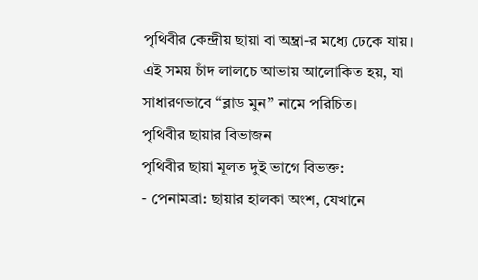পৃথিবীর কেন্দ্রীয় ছায়া বা অম্ব্রা-র মধ্যে ঢেকে যায়। এই সময় চাঁদ লালচে আভায় আলোকিত হয়, যা সাধারণভাবে “ব্লাড মুন” নামে পরিচিত।
পৃথিবীর ছায়ার বিভাজন
পৃথিবীর ছায়া মূলত দুই ভাগে বিভক্ত:
- পেনামব্রা: ছায়ার হালকা অংশ, যেখানে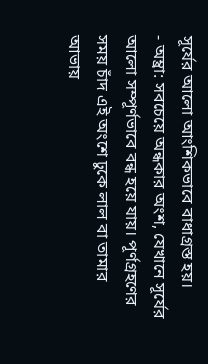সূর্যের আলো আংশিকভাবে বাধাগ্রস্ত হয়।
- অম্ব্রা: সবচেয়ে অন্ধকার অংশ, যেখানে সূর্যের আলো সম্পূর্ণভাবে বন্ধ হয়ে যায়। পূর্ণগ্রহণের সময় চাঁদ এই অংশে ঢুকে লাল বা তামার আভায়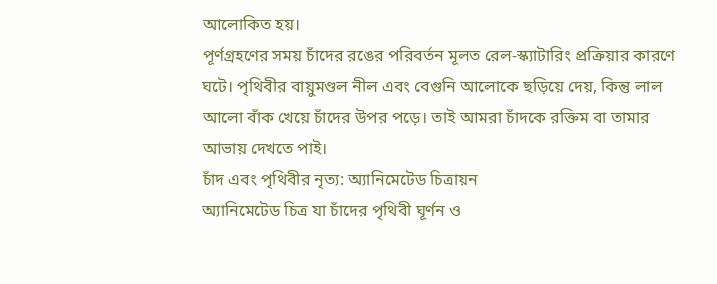আলোকিত হয়।
পূর্ণগ্রহণের সময় চাঁদের রঙের পরিবর্তন মূলত রেল-স্ক্যাটারিং প্রক্রিয়ার কারণে ঘটে। পৃথিবীর বায়ুমণ্ডল নীল এবং বেগুনি আলোকে ছড়িয়ে দেয়, কিন্তু লাল আলো বাঁক খেয়ে চাঁদের উপর পড়ে। তাই আমরা চাঁদকে রক্তিম বা তামার আভায় দেখতে পাই।
চাঁদ এবং পৃথিবীর নৃত্য: অ্যানিমেটেড চিত্রায়ন
অ্যানিমেটেড চিত্র যা চাঁদের পৃথিবী ঘূর্ণন ও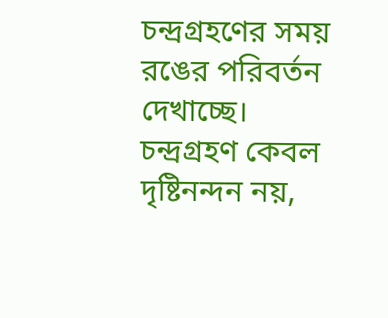চন্দ্রগ্রহণের সময় রঙের পরিবর্তন দেখাচ্ছে।
চন্দ্রগ্রহণ কেবল দৃষ্টিনন্দন নয়,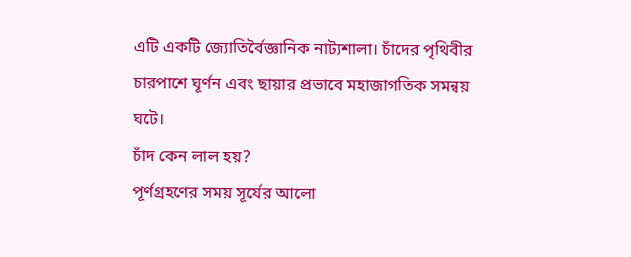এটি একটি জ্যোতির্বৈজ্ঞানিক নাট্যশালা। চাঁদের পৃথিবীর চারপাশে ঘূর্ণন এবং ছায়ার প্রভাবে মহাজাগতিক সমন্বয় ঘটে।
চাঁদ কেন লাল হয়?
পূর্ণগ্রহণের সময় সূর্যের আলো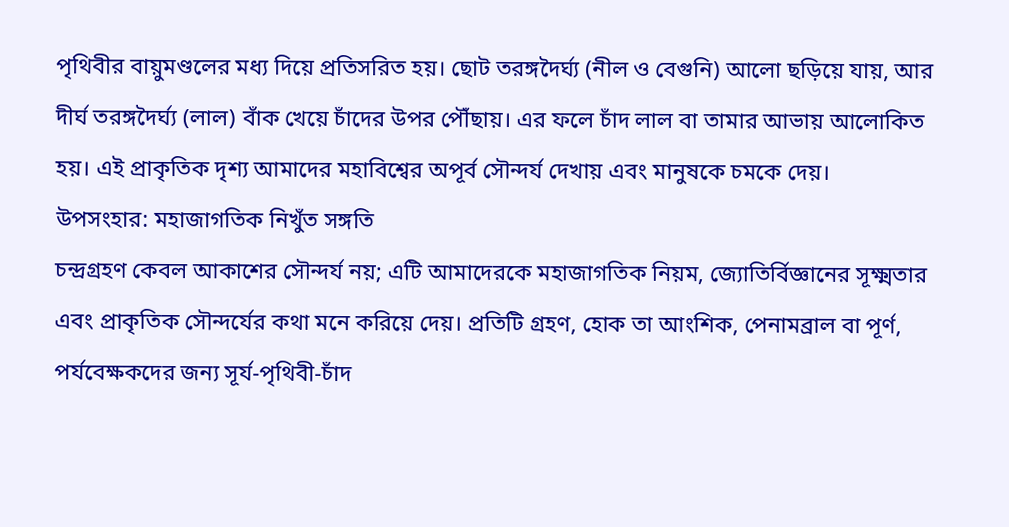পৃথিবীর বায়ুমণ্ডলের মধ্য দিয়ে প্রতিসরিত হয়। ছোট তরঙ্গদৈর্ঘ্য (নীল ও বেগুনি) আলো ছড়িয়ে যায়, আর দীর্ঘ তরঙ্গদৈর্ঘ্য (লাল) বাঁক খেয়ে চাঁদের উপর পৌঁছায়। এর ফলে চাঁদ লাল বা তামার আভায় আলোকিত হয়। এই প্রাকৃতিক দৃশ্য আমাদের মহাবিশ্বের অপূর্ব সৌন্দর্য দেখায় এবং মানুষকে চমকে দেয়।
উপসংহার: মহাজাগতিক নিখুঁত সঙ্গতি
চন্দ্রগ্রহণ কেবল আকাশের সৌন্দর্য নয়; এটি আমাদেরকে মহাজাগতিক নিয়ম, জ্যোতির্বিজ্ঞানের সূক্ষ্মতার এবং প্রাকৃতিক সৌন্দর্যের কথা মনে করিয়ে দেয়। প্রতিটি গ্রহণ, হোক তা আংশিক, পেনামব্রাল বা পূর্ণ, পর্যবেক্ষকদের জন্য সূর্য-পৃথিবী-চাঁদ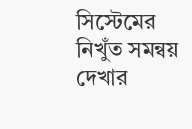সিস্টেমের নিখুঁত সমন্বয় দেখার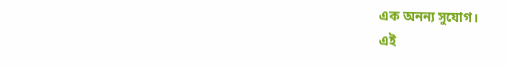এক অনন্য সুযোগ।
এই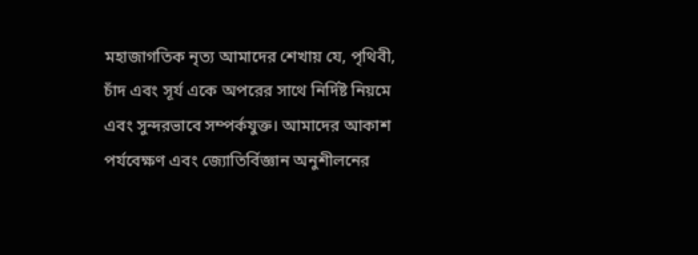মহাজাগতিক নৃত্য আমাদের শেখায় যে, পৃথিবী, চাঁদ এবং সূর্য একে অপরের সাথে নির্দিষ্ট নিয়মে এবং সুন্দরভাবে সম্পর্কযুক্ত। আমাদের আকাশ পর্যবেক্ষণ এবং জ্যোতির্বিজ্ঞান অনুশীলনের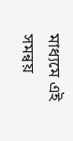মাধ্যমে এই সমন্বয়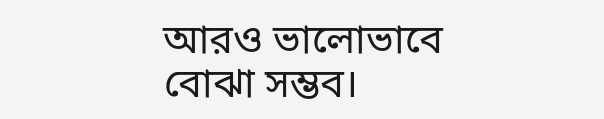আরও ভালোভাবে বোঝা সম্ভব।